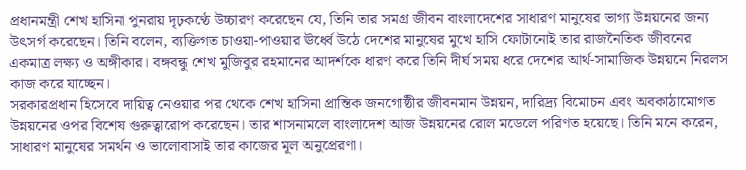প্রধানমন্ত্রী শেখ হাসিনা পুনরায় দৃঢ়কণ্ঠে উচ্চারণ করেছেন যে, তিনি তার সমগ্র জীবন বাংলাদেশের সাধারণ মানুষের ভাগ্য উন্নয়নের জন্য উৎসর্গ করেছেন। তিনি বলেন, ব্যক্তিগত চাওয়া-পাওয়ার ঊর্ধ্বে উঠে দেশের মানুষের মুখে হাসি ফোটানোই তার রাজনৈতিক জীবনের একমাত্র লক্ষ্য ও অঙ্গীকার। বঙ্গবন্ধু শেখ মুজিবুর রহমানের আদর্শকে ধারণ করে তিনি দীর্ঘ সময় ধরে দেশের আর্থ-সামাজিক উন্নয়নে নিরলস কাজ করে যাচ্ছেন।
সরকারপ্রধান হিসেবে দায়িত্ব নেওয়ার পর থেকে শেখ হাসিনা প্রান্তিক জনগোষ্ঠীর জীবনমান উন্নয়ন, দারিদ্র্য বিমোচন এবং অবকাঠামোগত উন্নয়নের ওপর বিশেষ গুরুত্বারোপ করেছেন। তার শাসনামলে বাংলাদেশ আজ উন্নয়নের রোল মডেলে পরিণত হয়েছে। তিনি মনে করেন, সাধারণ মানুষের সমর্থন ও ভালোবাসাই তার কাজের মূল অনুপ্রেরণা।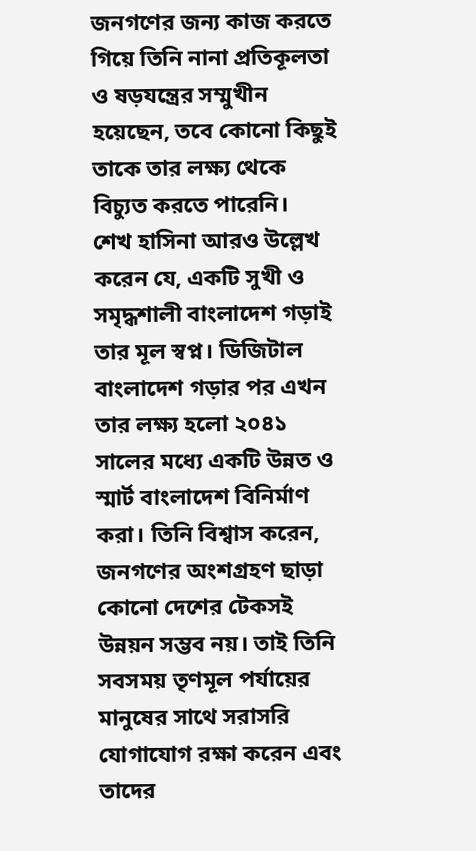জনগণের জন্য কাজ করতে গিয়ে তিনি নানা প্রতিকূলতা ও ষড়যন্ত্রের সম্মুখীন হয়েছেন, তবে কোনো কিছুই তাকে তার লক্ষ্য থেকে বিচ্যুত করতে পারেনি।
শেখ হাসিনা আরও উল্লেখ করেন যে, একটি সুখী ও সমৃদ্ধশালী বাংলাদেশ গড়াই তার মূল স্বপ্ন। ডিজিটাল বাংলাদেশ গড়ার পর এখন তার লক্ষ্য হলো ২০৪১ সালের মধ্যে একটি উন্নত ও স্মার্ট বাংলাদেশ বিনির্মাণ করা। তিনি বিশ্বাস করেন, জনগণের অংশগ্রহণ ছাড়া কোনো দেশের টেকসই উন্নয়ন সম্ভব নয়। তাই তিনি সবসময় তৃণমূল পর্যায়ের মানুষের সাথে সরাসরি যোগাযোগ রক্ষা করেন এবং তাদের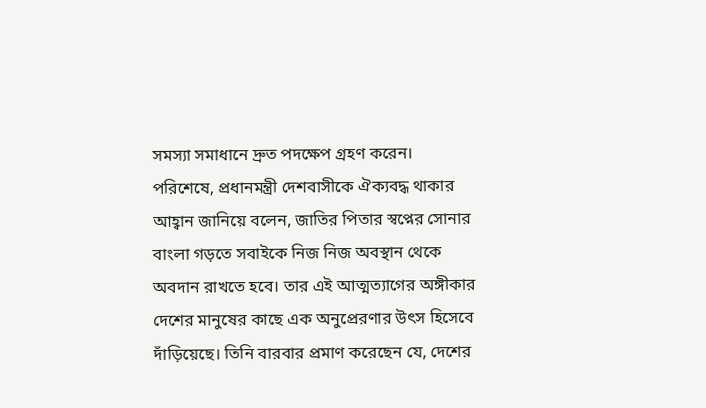সমস্যা সমাধানে দ্রুত পদক্ষেপ গ্রহণ করেন।
পরিশেষে, প্রধানমন্ত্রী দেশবাসীকে ঐক্যবদ্ধ থাকার আহ্বান জানিয়ে বলেন, জাতির পিতার স্বপ্নের সোনার বাংলা গড়তে সবাইকে নিজ নিজ অবস্থান থেকে অবদান রাখতে হবে। তার এই আত্মত্যাগের অঙ্গীকার দেশের মানুষের কাছে এক অনুপ্রেরণার উৎস হিসেবে দাঁড়িয়েছে। তিনি বারবার প্রমাণ করেছেন যে, দেশের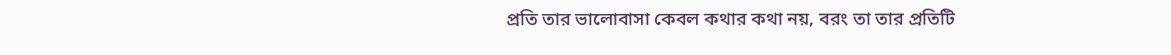প্রতি তার ভালোবাসা কেবল কথার কথা নয়, বরং তা তার প্রতিটি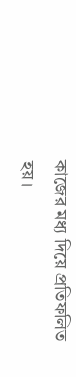কাজের মধ্য দিয়ে প্রতিফলিত হয়।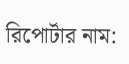রিপোর্টার নাম: